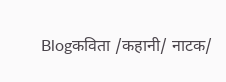Blogकविता /कहानी/ नाटक/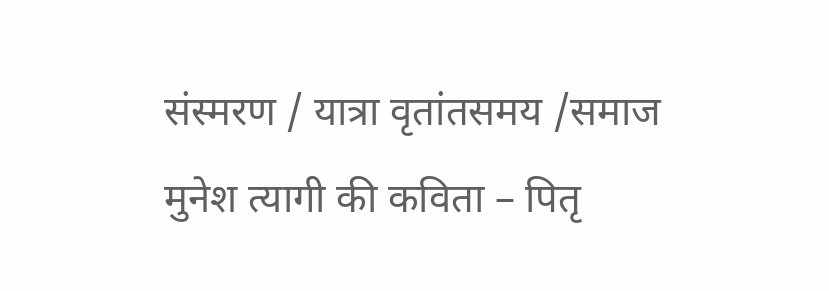संस्मरण / यात्रा वृतांतसमय /समाज मुनेश त्यागी की कविता – पितृ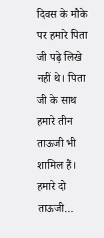दिवस के मौके पर हमारे पिता जी पढ़े लिखे नहीं थे। पिता जी के साथ हमारे तीन ताऊजी भी शामिल हैं। हमारे दो ताऊजी…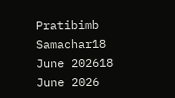Pratibimb Samachar18 June 202618 June 2026